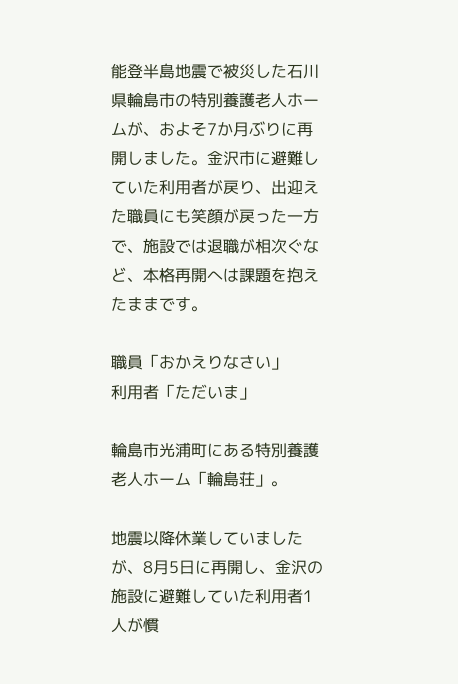能登半島地震で被災した石川県輪島市の特別養護老人ホームが、およそ7か月ぶりに再開しました。金沢市に避難していた利用者が戻り、出迎えた職員にも笑顔が戻った一方で、施設では退職が相次ぐなど、本格再開へは課題を抱えたままです。

職員「おかえりなさい」
利用者「ただいま」

輪島市光浦町にある特別養護老人ホーム「輪島荘」。

地震以降休業していましたが、8月5日に再開し、金沢の施設に避難していた利用者1人が慣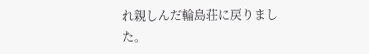れ親しんだ輪島荘に戻りました。